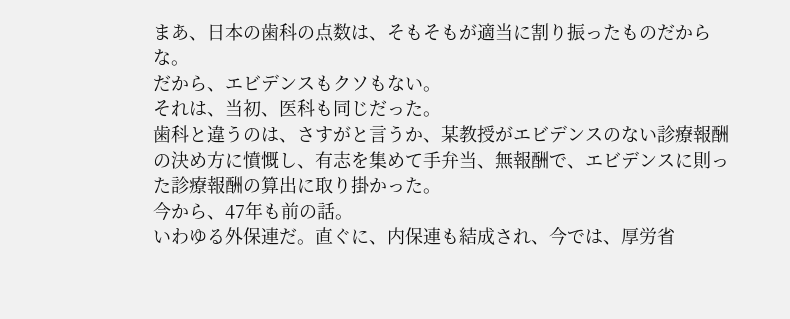まあ、日本の歯科の点数は、そもそもが適当に割り振ったものだからな。
だから、エビデンスもクソもない。
それは、当初、医科も同じだった。
歯科と違うのは、さすがと言うか、某教授がエビデンスのない診療報酬の決め方に憤慨し、有志を集めて手弁当、無報酬で、エビデンスに則った診療報酬の算出に取り掛かった。
今から、47年も前の話。
いわゆる外保連だ。直ぐに、内保連も結成され、今では、厚労省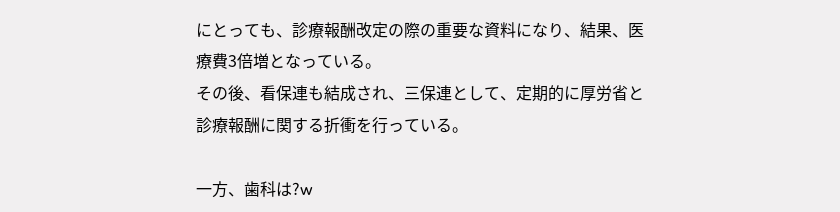にとっても、診療報酬改定の際の重要な資料になり、結果、医療費3倍増となっている。
その後、看保連も結成され、三保連として、定期的に厚労省と診療報酬に関する折衝を行っている。

一方、歯科は?w